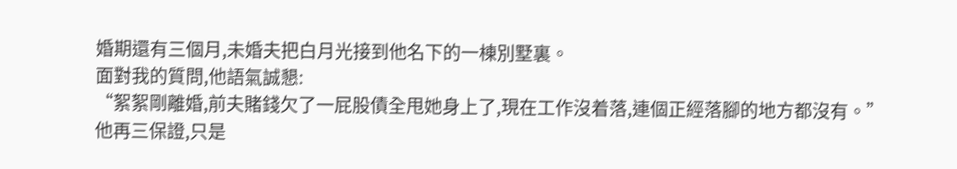婚期還有三個月,未婚夫把白月光接到他名下的一棟別墅裏。
面對我的質問,他語氣誠懇:
“絮絮剛離婚,前夫賭錢欠了一屁股債全甩她身上了,現在工作沒着落,連個正經落腳的地方都沒有。”
他再三保證,只是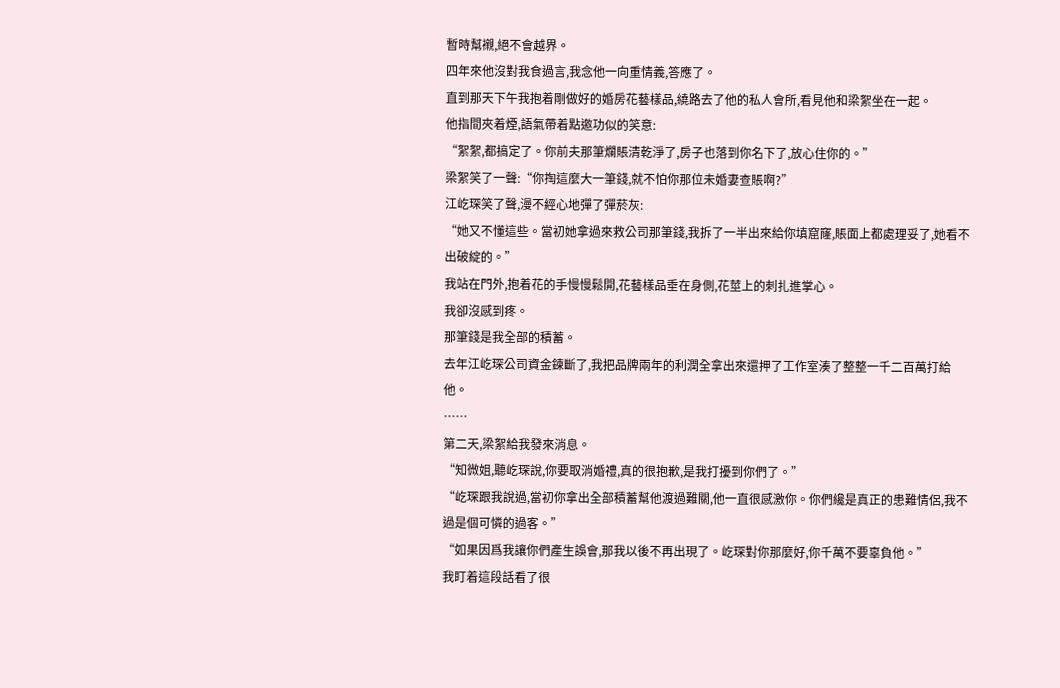暫時幫襯,絕不會越界。
四年來他沒對我食過言,我念他一向重情義,答應了。
直到那天下午我抱着剛做好的婚房花藝樣品,繞路去了他的私人會所,看見他和梁絮坐在一起。
他指間夾着煙,語氣帶着點邀功似的笑意:
“絮絮,都搞定了。你前夫那筆爛賬清乾淨了,房子也落到你名下了,放心住你的。”
梁絮笑了一聲:“你掏這麼大一筆錢,就不怕你那位未婚妻查賬啊?”
江屹琛笑了聲,漫不經心地彈了彈菸灰:
“她又不懂這些。當初她拿過來救公司那筆錢,我拆了一半出來給你填窟窿,賬面上都處理妥了,她看不出破綻的。”
我站在門外,抱着花的手慢慢鬆開,花藝樣品垂在身側,花莖上的刺扎進掌心。
我卻沒感到疼。
那筆錢是我全部的積蓄。
去年江屹琛公司資金鍊斷了,我把品牌兩年的利潤全拿出來還押了工作室湊了整整一千二百萬打給他。
……
第二天,梁絮給我發來消息。
“知微姐,聽屹琛說,你要取消婚禮,真的很抱歉,是我打擾到你們了。”
“屹琛跟我說過,當初你拿出全部積蓄幫他渡過難關,他一直很感激你。你們纔是真正的患難情侶,我不過是個可憐的過客。”
“如果因爲我讓你們產生誤會,那我以後不再出現了。屹琛對你那麼好,你千萬不要辜負他。”
我盯着這段話看了很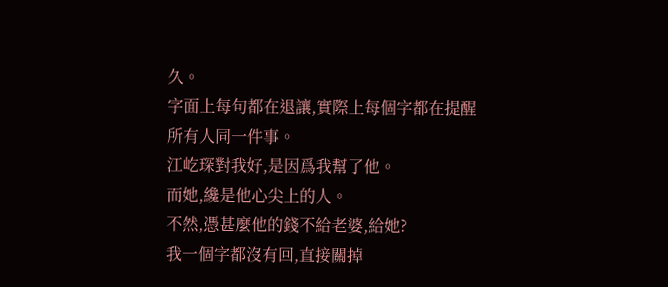久。
字面上每句都在退讓,實際上每個字都在提醒所有人同一件事。
江屹琛對我好,是因爲我幫了他。
而她,纔是他心尖上的人。
不然,憑甚麼他的錢不給老婆,給她?
我一個字都沒有回,直接關掉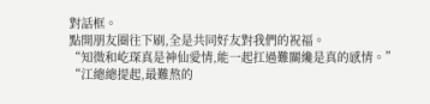對話框。
點開朋友圈往下刷,全是共同好友對我們的祝福。
“知微和屹琛真是神仙愛情,能一起扛過難關纔是真的感情。”
“江總總提起,最難熬的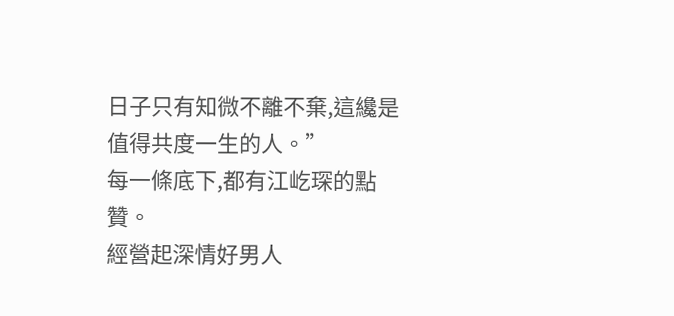日子只有知微不離不棄,這纔是值得共度一生的人。”
每一條底下,都有江屹琛的點贊。
經營起深情好男人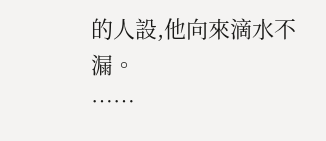的人設,他向來滴水不漏。
……